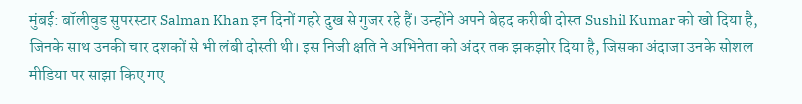मुंबई: बॉलीवुड सुपरस्टार Salman Khan इन दिनों गहरे दुख से गुजर रहे हैं। उन्होंने अपने बेहद करीबी दोस्त Sushil Kumar को खो दिया है, जिनके साथ उनकी चार दशकों से भी लंबी दोस्ती थी। इस निजी क्षति ने अभिनेता को अंदर तक झकझोर दिया है, जिसका अंदाजा उनके सोशल मीडिया पर साझा किए गए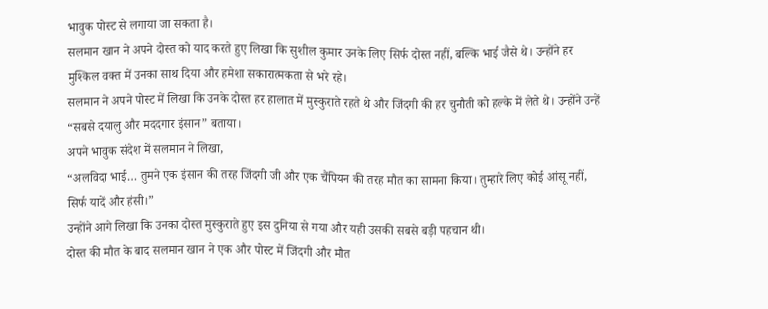भावुक पोस्ट से लगाया जा सकता है।
सलमान खान ने अपने दोस्त को याद करते हुए लिखा कि सुशील कुमार उनके लिए सिर्फ दोस्त नहीं, बल्कि भाई जैसे थे। उन्होंने हर मुश्किल वक्त में उनका साथ दिया और हमेशा सकारात्मकता से भरे रहे।
सलमान ने अपने पोस्ट में लिखा कि उनके दोस्त हर हालात में मुस्कुराते रहते थे और जिंदगी की हर चुनौती को हल्के में लेते थे। उन्होंने उन्हें “सबसे दयालु और मददगार इंसान” बताया।
अपने भावुक संदेश में सलमान ने लिखा,
“अलविदा भाई… तुमने एक इंसान की तरह जिंदगी जी और एक चैंपियन की तरह मौत का सामना किया। तुम्हारे लिए कोई आंसू नहीं, सिर्फ यादें और हंसी।”
उन्होंने आगे लिखा कि उनका दोस्त मुस्कुराते हुए इस दुनिया से गया और यही उसकी सबसे बड़ी पहचान थी।
दोस्त की मौत के बाद सलमान खान ने एक और पोस्ट में जिंदगी और मौत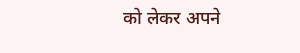को लेकर अपने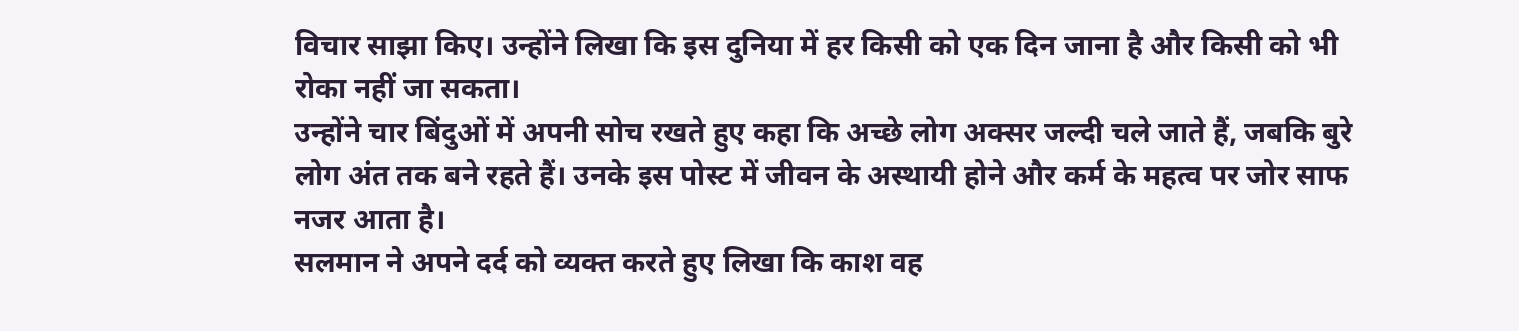विचार साझा किए। उन्होंने लिखा कि इस दुनिया में हर किसी को एक दिन जाना है और किसी को भी रोका नहीं जा सकता।
उन्होंने चार बिंदुओं में अपनी सोच रखते हुए कहा कि अच्छे लोग अक्सर जल्दी चले जाते हैं, जबकि बुरे लोग अंत तक बने रहते हैं। उनके इस पोस्ट में जीवन के अस्थायी होने और कर्म के महत्व पर जोर साफ नजर आता है।
सलमान ने अपने दर्द को व्यक्त करते हुए लिखा कि काश वह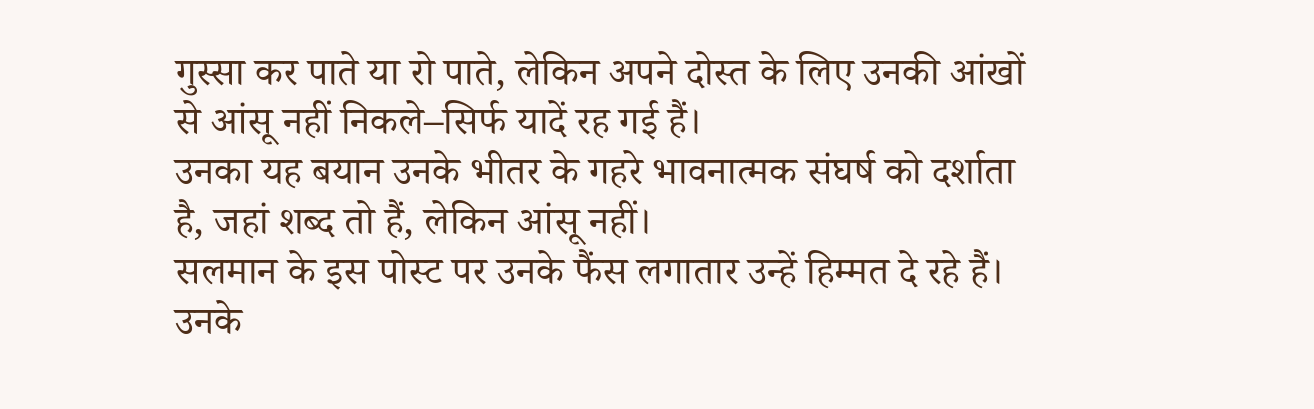गुस्सा कर पाते या रो पाते, लेकिन अपने दोस्त के लिए उनकी आंखों से आंसू नहीं निकले–सिर्फ यादें रह गई हैं।
उनका यह बयान उनके भीतर के गहरे भावनात्मक संघर्ष को दर्शाता है, जहां शब्द तो हैं, लेकिन आंसू नहीं।
सलमान के इस पोस्ट पर उनके फैंस लगातार उन्हें हिम्मत दे रहे हैं। उनके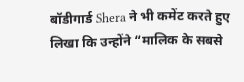बॉडीगार्ड Shera ने भी कमेंट करते हुए लिखा कि उन्होंने “मालिक के सबसे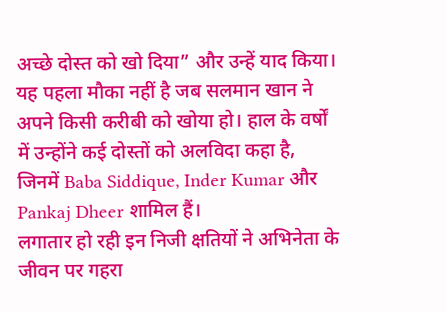अच्छे दोस्त को खो दिया” और उन्हें याद किया।
यह पहला मौका नहीं है जब सलमान खान ने अपने किसी करीबी को खोया हो। हाल के वर्षों में उन्होंने कई दोस्तों को अलविदा कहा है, जिनमें Baba Siddique, Inder Kumar और Pankaj Dheer शामिल हैं।
लगातार हो रही इन निजी क्षतियों ने अभिनेता के जीवन पर गहरा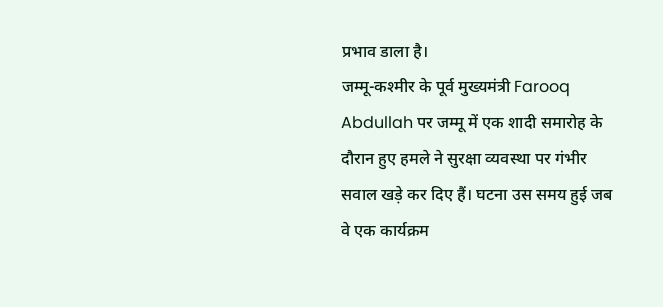प्रभाव डाला है।
जम्मू-कश्मीर के पूर्व मुख्यमंत्री Farooq Abdullah पर जम्मू में एक शादी समारोह के दौरान हुए हमले ने सुरक्षा व्यवस्था पर गंभीर सवाल खड़े कर दिए हैं। घटना उस समय हुई जब वे एक कार्यक्रम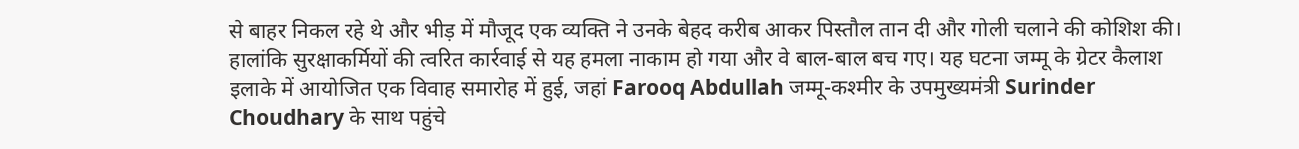से बाहर निकल रहे थे और भीड़ में मौजूद एक व्यक्ति ने उनके बेहद करीब आकर पिस्तौल तान दी और गोली चलाने की कोशिश की। हालांकि सुरक्षाकर्मियों की त्वरित कार्रवाई से यह हमला नाकाम हो गया और वे बाल-बाल बच गए। यह घटना जम्मू के ग्रेटर कैलाश इलाके में आयोजित एक विवाह समारोह में हुई, जहां Farooq Abdullah जम्मू-कश्मीर के उपमुख्यमंत्री Surinder Choudhary के साथ पहुंचे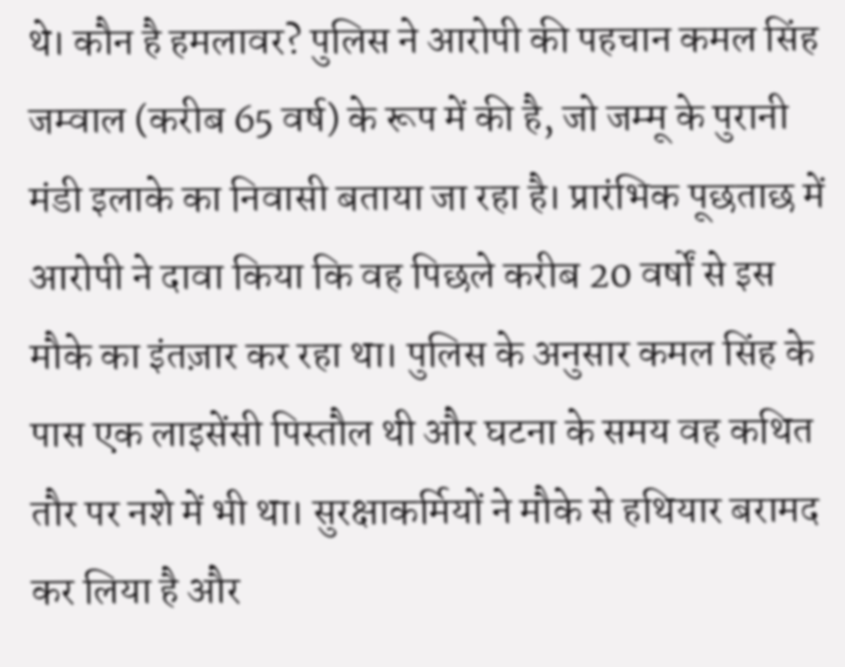थे। कौन है हमलावर? पुलिस ने आरोपी की पहचान कमल सिंह जम्वाल (करीब 65 वर्ष) के रूप में की है, जो जम्मू के पुरानी मंडी इलाके का निवासी बताया जा रहा है। प्रारंभिक पूछताछ में आरोपी ने दावा किया कि वह पिछले करीब 20 वर्षों से इस मौके का इंतज़ार कर रहा था। पुलिस के अनुसार कमल सिंह के पास एक लाइसेंसी पिस्तौल थी और घटना के समय वह कथित तौर पर नशे में भी था। सुरक्षाकर्मियों ने मौके से हथियार बरामद कर लिया है और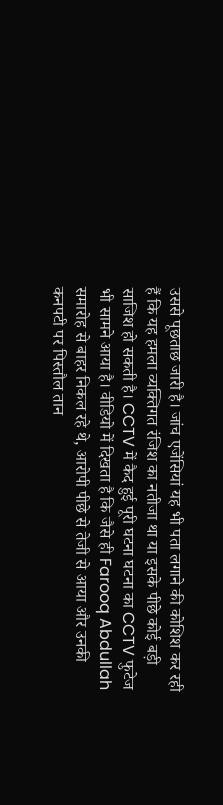उससे पूछताछ जारी है। जांच एजेंसियां यह भी पता लगाने की कोशिश कर रही हैं कि यह हमला व्यक्तिगत रंजिश का नतीजा था या इसके पीछे कोई बड़ी साजिश हो सकती है। CCTV में कैद हुई पूरी घटना घटना का CCTV फुटेज भी सामने आया है। वीडियो में दिखता है कि जैसे ही Farooq Abdullah समारोह से बाहर निकल रहे थे, आरोपी पीछे से तेजी से आया और उनकी कनपटी पर पिस्तौल तान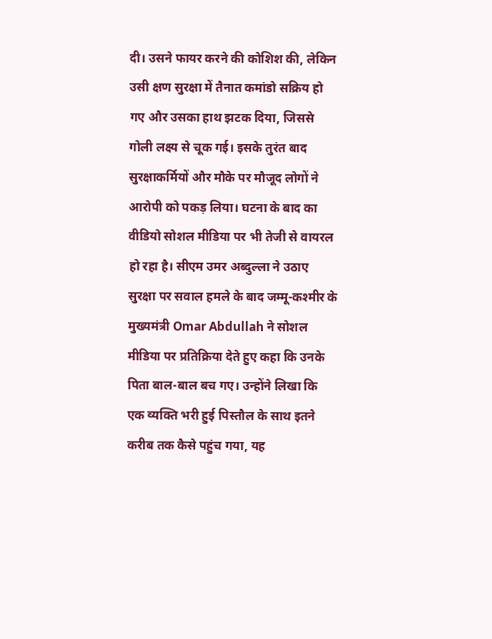दी। उसने फायर करने की कोशिश की, लेकिन उसी क्षण सुरक्षा में तैनात कमांडो सक्रिय हो गए और उसका हाथ झटक दिया, जिससे गोली लक्ष्य से चूक गई। इसके तुरंत बाद सुरक्षाकर्मियों और मौके पर मौजूद लोगों ने आरोपी को पकड़ लिया। घटना के बाद का वीडियो सोशल मीडिया पर भी तेजी से वायरल हो रहा है। सीएम उमर अब्दुल्ला ने उठाए सुरक्षा पर सवाल हमले के बाद जम्मू-कश्मीर के मुख्यमंत्री Omar Abdullah ने सोशल मीडिया पर प्रतिक्रिया देते हुए कहा कि उनके पिता बाल-बाल बच गए। उन्होंने लिखा कि एक व्यक्ति भरी हुई पिस्तौल के साथ इतने करीब तक कैसे पहुंच गया, यह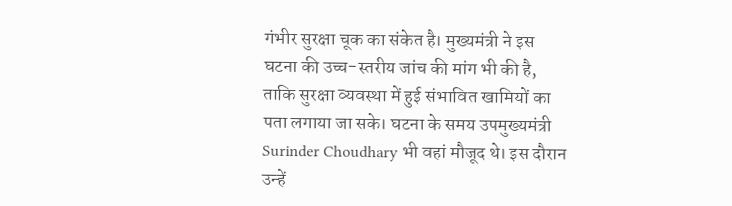गंभीर सुरक्षा चूक का संकेत है। मुख्यमंत्री ने इस घटना की उच्च-स्तरीय जांच की मांग भी की है, ताकि सुरक्षा व्यवस्था में हुई संभावित खामियों का पता लगाया जा सके। घटना के समय उपमुख्यमंत्री Surinder Choudhary भी वहां मौजूद थे। इस दौरान उन्हें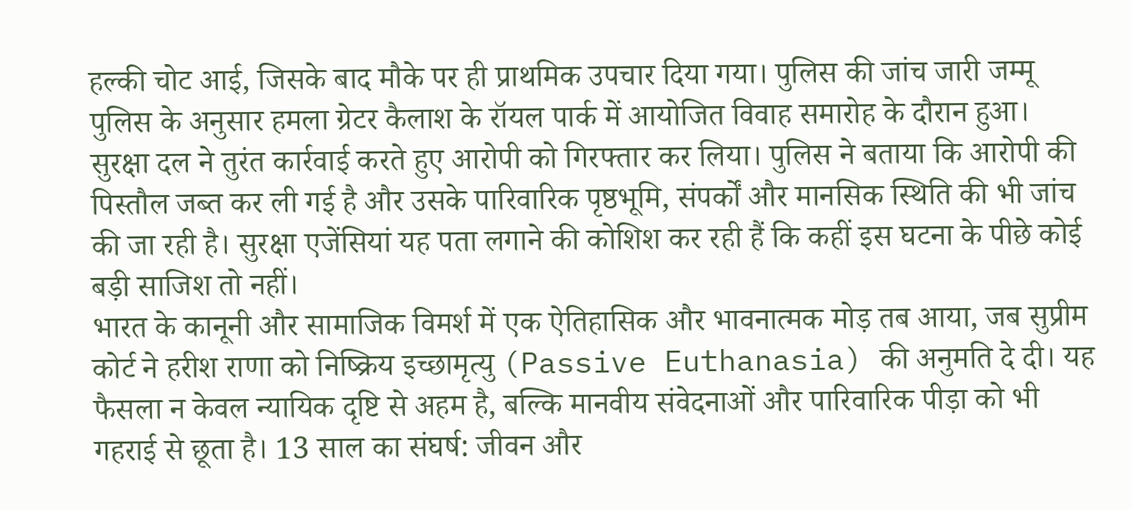हल्की चोट आई, जिसके बाद मौके पर ही प्राथमिक उपचार दिया गया। पुलिस की जांच जारी जम्मू पुलिस के अनुसार हमला ग्रेटर कैलाश के रॉयल पार्क में आयोजित विवाह समारोह के दौरान हुआ। सुरक्षा दल ने तुरंत कार्रवाई करते हुए आरोपी को गिरफ्तार कर लिया। पुलिस ने बताया कि आरोपी की पिस्तौल जब्त कर ली गई है और उसके पारिवारिक पृष्ठभूमि, संपर्कों और मानसिक स्थिति की भी जांच की जा रही है। सुरक्षा एजेंसियां यह पता लगाने की कोशिश कर रही हैं कि कहीं इस घटना के पीछे कोई बड़ी साजिश तो नहीं।
भारत के कानूनी और सामाजिक विमर्श में एक ऐतिहासिक और भावनात्मक मोड़ तब आया, जब सुप्रीम कोर्ट ने हरीश राणा को निष्क्रिय इच्छामृत्यु (Passive Euthanasia) की अनुमति दे दी। यह फैसला न केवल न्यायिक दृष्टि से अहम है, बल्कि मानवीय संवेदनाओं और पारिवारिक पीड़ा को भी गहराई से छूता है। 13 साल का संघर्ष: जीवन और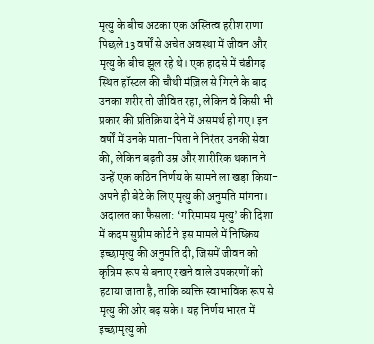मृत्यु के बीच अटका एक अस्तित्व हरीश राणा पिछले 13 वर्षों से अचेत अवस्था में जीवन और मृत्यु के बीच झूल रहे थे। एक हादसे में चंडीगढ़ स्थित हॉस्टल की चौथी मंज़िल से गिरने के बाद उनका शरीर तो जीवित रहा, लेकिन वे किसी भी प्रकार की प्रतिक्रिया देने में असमर्थ हो गए। इन वर्षों में उनके माता-पिता ने निरंतर उनकी सेवा की, लेकिन बढ़ती उम्र और शारीरिक थकान ने उन्हें एक कठिन निर्णय के सामने ला खड़ा किया-अपने ही बेटे के लिए मृत्यु की अनुमति मांगना। अदालत का फैसला: ‘गरिमामय मृत्यु’ की दिशा में कदम सुप्रीम कोर्ट ने इस मामले में निष्क्रिय इच्छामृत्यु की अनुमति दी, जिसमें जीवन को कृत्रिम रूप से बनाए रखने वाले उपकरणों को हटाया जाता है, ताकि व्यक्ति स्वाभाविक रूप से मृत्यु की ओर बढ़ सके। यह निर्णय भारत में इच्छामृत्यु को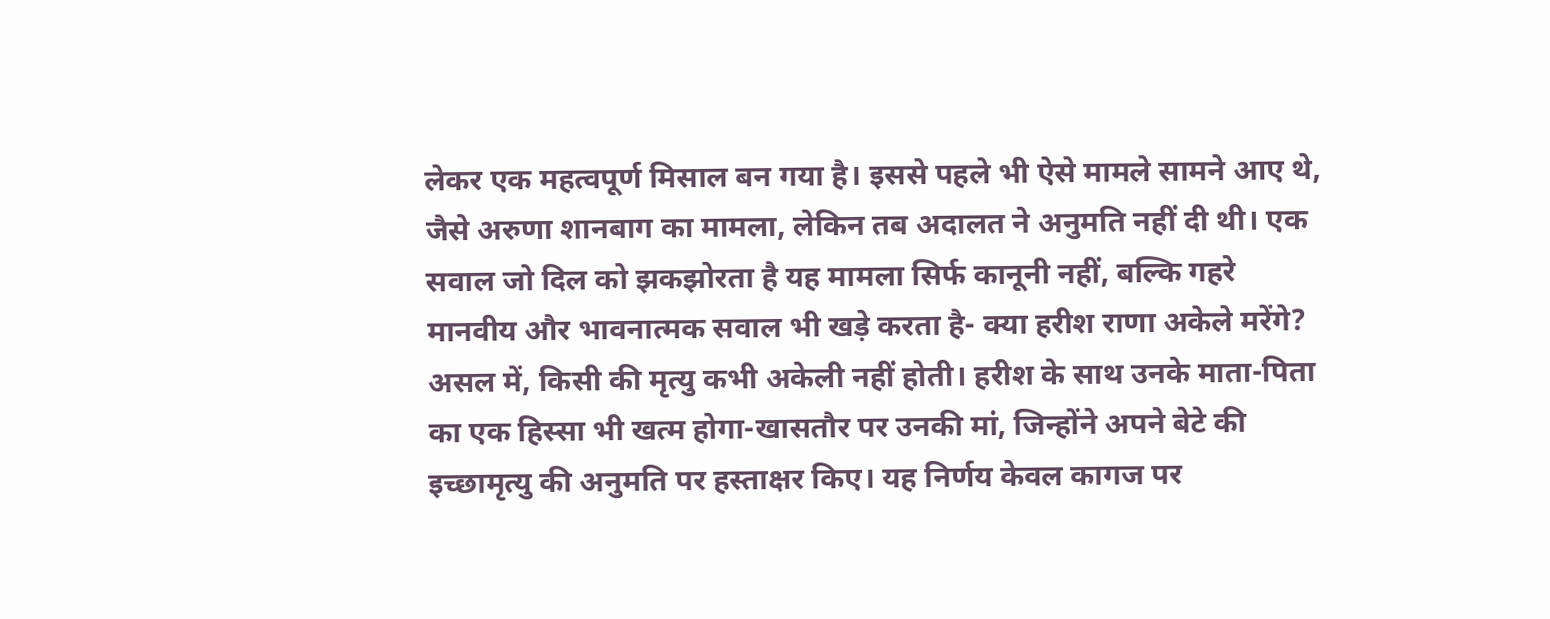लेकर एक महत्वपूर्ण मिसाल बन गया है। इससे पहले भी ऐसे मामले सामने आए थे, जैसे अरुणा शानबाग का मामला, लेकिन तब अदालत ने अनुमति नहीं दी थी। एक सवाल जो दिल को झकझोरता है यह मामला सिर्फ कानूनी नहीं, बल्कि गहरे मानवीय और भावनात्मक सवाल भी खड़े करता है- क्या हरीश राणा अकेले मरेंगे? असल में, किसी की मृत्यु कभी अकेली नहीं होती। हरीश के साथ उनके माता-पिता का एक हिस्सा भी खत्म होगा-खासतौर पर उनकी मां, जिन्होंने अपने बेटे की इच्छामृत्यु की अनुमति पर हस्ताक्षर किए। यह निर्णय केवल कागज पर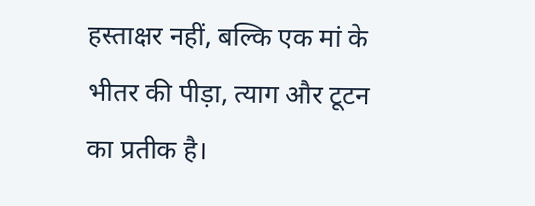हस्ताक्षर नहीं, बल्कि एक मां के भीतर की पीड़ा, त्याग और टूटन का प्रतीक है।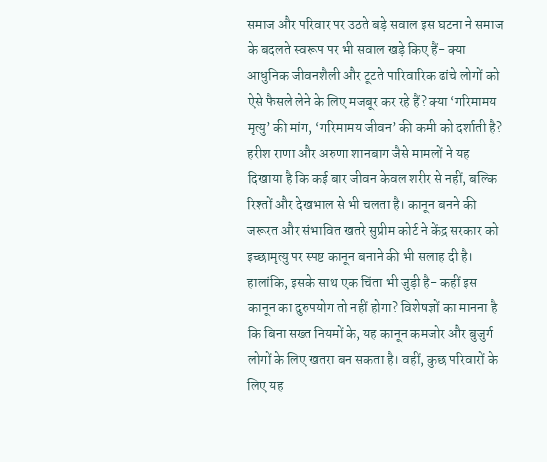समाज और परिवार पर उठते बड़े सवाल इस घटना ने समाज के बदलते स्वरूप पर भी सवाल खड़े किए हैं- क्या आधुनिक जीवनशैली और टूटते पारिवारिक ढांचे लोगों को ऐसे फैसले लेने के लिए मजबूर कर रहे हैं? क्या ‘गरिमामय मृत्यु’ की मांग, ‘गरिमामय जीवन’ की कमी को दर्शाती है? हरीश राणा और अरुणा शानबाग जैसे मामलों ने यह दिखाया है कि कई बार जीवन केवल शरीर से नहीं, बल्कि रिश्तों और देखभाल से भी चलता है। कानून बनने की जरूरत और संभावित खतरे सुप्रीम कोर्ट ने केंद्र सरकार को इच्छामृत्यु पर स्पष्ट कानून बनाने की भी सलाह दी है। हालांकि, इसके साथ एक चिंता भी जुड़ी है- कहीं इस कानून का दुरुपयोग तो नहीं होगा? विशेषज्ञों का मानना है कि बिना सख्त नियमों के, यह कानून कमजोर और बुजुर्ग लोगों के लिए खतरा बन सकता है। वहीं, कुछ परिवारों के लिए यह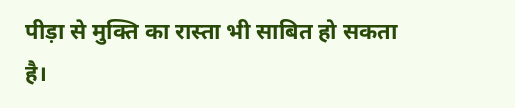पीड़ा से मुक्ति का रास्ता भी साबित हो सकता है।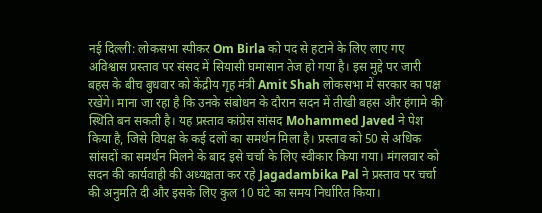नई दिल्ली: लोकसभा स्पीकर Om Birla को पद से हटाने के लिए लाए गए अविश्वास प्रस्ताव पर संसद में सियासी घमासान तेज हो गया है। इस मुद्दे पर जारी बहस के बीच बुधवार को केंद्रीय गृह मंत्री Amit Shah लोकसभा में सरकार का पक्ष रखेंगे। माना जा रहा है कि उनके संबोधन के दौरान सदन में तीखी बहस और हंगामे की स्थिति बन सकती है। यह प्रस्ताव कांग्रेस सांसद Mohammed Javed ने पेश किया है, जिसे विपक्ष के कई दलों का समर्थन मिला है। प्रस्ताव को 50 से अधिक सांसदों का समर्थन मिलने के बाद इसे चर्चा के लिए स्वीकार किया गया। मंगलवार को सदन की कार्यवाही की अध्यक्षता कर रहे Jagadambika Pal ने प्रस्ताव पर चर्चा की अनुमति दी और इसके लिए कुल 10 घंटे का समय निर्धारित किया।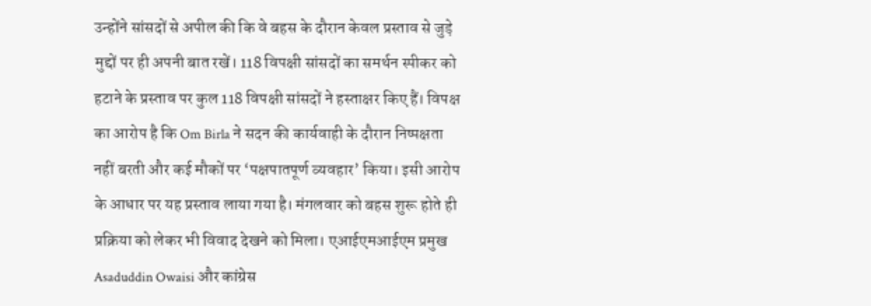उन्होंने सांसदों से अपील की कि वे बहस के दौरान केवल प्रस्ताव से जुड़े मुद्दों पर ही अपनी बात रखें। 118 विपक्षी सांसदों का समर्थन स्पीकर को हटाने के प्रस्ताव पर कुल 118 विपक्षी सांसदों ने हस्ताक्षर किए हैं। विपक्ष का आरोप है कि Om Birla ने सदन की कार्यवाही के दौरान निष्पक्षता नहीं बरती और कई मौकों पर ‘पक्षपातपूर्ण व्यवहार’ किया। इसी आरोप के आधार पर यह प्रस्ताव लाया गया है। मंगलवार को बहस शुरू होते ही प्रक्रिया को लेकर भी विवाद देखने को मिला। एआईएमआईएम प्रमुख Asaduddin Owaisi और कांग्रेस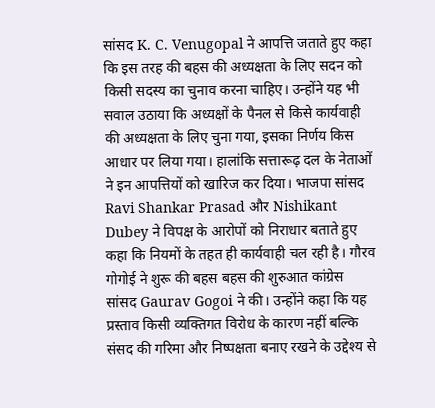सांसद K. C. Venugopal ने आपत्ति जताते हुए कहा कि इस तरह की बहस की अध्यक्षता के लिए सदन को किसी सदस्य का चुनाव करना चाहिए। उन्होंने यह भी सवाल उठाया कि अध्यक्षों के पैनल से किसे कार्यवाही की अध्यक्षता के लिए चुना गया, इसका निर्णय किस आधार पर लिया गया। हालांकि सत्तारूढ़ दल के नेताओं ने इन आपत्तियों को खारिज कर दिया। भाजपा सांसद Ravi Shankar Prasad और Nishikant Dubey ने विपक्ष के आरोपों को निराधार बताते हुए कहा कि नियमों के तहत ही कार्यवाही चल रही है। गौरव गोगोई ने शुरू की बहस बहस की शुरुआत कांग्रेस सांसद Gaurav Gogoi ने की। उन्होंने कहा कि यह प्रस्ताव किसी व्यक्तिगत विरोध के कारण नहीं बल्कि संसद की गरिमा और निष्पक्षता बनाए रखने के उद्देश्य से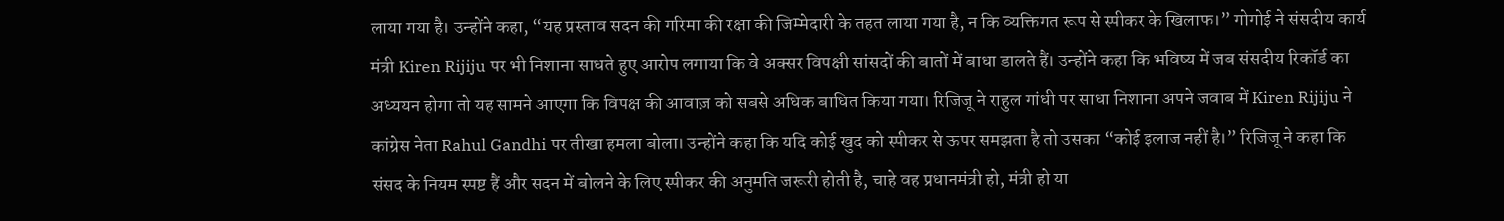लाया गया है। उन्होंने कहा, “यह प्रस्ताव सदन की गरिमा की रक्षा की जिम्मेदारी के तहत लाया गया है, न कि व्यक्तिगत रूप से स्पीकर के खिलाफ।” गोगोई ने संसदीय कार्य मंत्री Kiren Rijiju पर भी निशाना साधते हुए आरोप लगाया कि वे अक्सर विपक्षी सांसदों की बातों में बाधा डालते हैं। उन्होंने कहा कि भविष्य में जब संसदीय रिकॉर्ड का अध्ययन होगा तो यह सामने आएगा कि विपक्ष की आवाज़ को सबसे अधिक बाधित किया गया। रिजिजू ने राहुल गांधी पर साधा निशाना अपने जवाब में Kiren Rijiju ने कांग्रेस नेता Rahul Gandhi पर तीखा हमला बोला। उन्होंने कहा कि यदि कोई खुद को स्पीकर से ऊपर समझता है तो उसका “कोई इलाज नहीं है।” रिजिजू ने कहा कि संसद के नियम स्पष्ट हैं और सदन में बोलने के लिए स्पीकर की अनुमति जरूरी होती है, चाहे वह प्रधानमंत्री हो, मंत्री हो या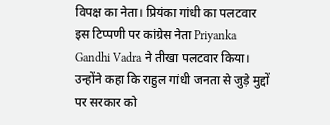विपक्ष का नेता। प्रियंका गांधी का पलटवार इस टिप्पणी पर कांग्रेस नेता Priyanka Gandhi Vadra ने तीखा पलटवार किया। उन्होंने कहा कि राहुल गांधी जनता से जुड़े मुद्दों पर सरकार को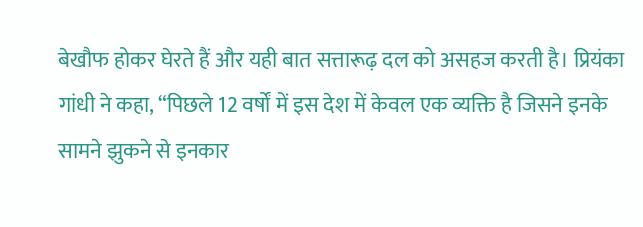बेखौफ होकर घेरते हैं और यही बात सत्तारूढ़ दल को असहज करती है। प्रियंका गांधी ने कहा, “पिछले 12 वर्षों में इस देश में केवल एक व्यक्ति है जिसने इनके सामने झुकने से इनकार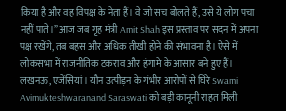किया है और वह विपक्ष के नेता हैं। वे जो सच बोलते हैं, उसे ये लोग पचा नहीं पाते।” आज जब गृह मंत्री Amit Shah इस प्रस्ताव पर सदन में अपना पक्ष रखेंगे, तब बहस और अधिक तीखी होने की संभावना है। ऐसे में लोकसभा में राजनीतिक टकराव और हंगामे के आसार बने हुए हैं।
लखनऊ, एजेंसियां। यौन उत्पीड़न के गंभीर आरोपों से घिरे Swami Avimukteshwaranand Saraswati को बड़ी कानूनी राहत मिली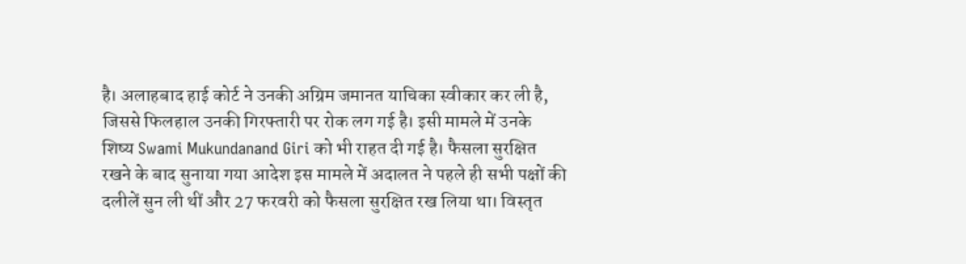है। अलाहबाद हाई कोर्ट ने उनकी अग्रिम जमानत याचिका स्वीकार कर ली है, जिससे फिलहाल उनकी गिरफ्तारी पर रोक लग गई है। इसी मामले में उनके शिष्य Swami Mukundanand Giri को भी राहत दी गई है। फैसला सुरक्षित रखने के बाद सुनाया गया आदेश इस मामले में अदालत ने पहले ही सभी पक्षों की दलीलें सुन ली थीं और 27 फरवरी को फैसला सुरक्षित रख लिया था। विस्तृत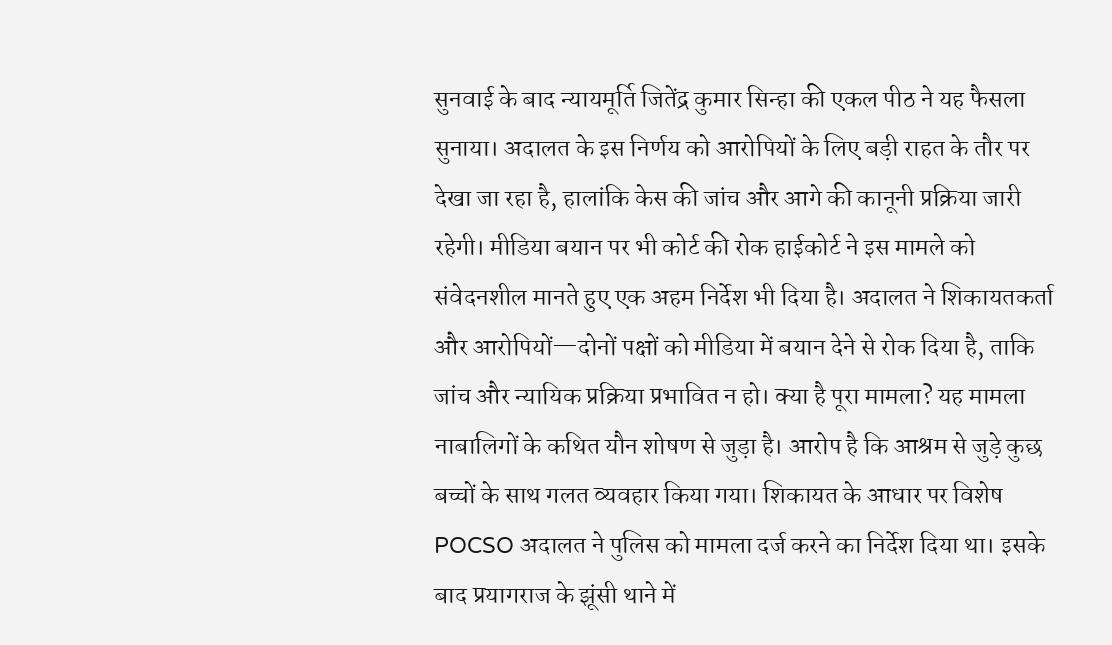सुनवाई के बाद न्यायमूर्ति जितेंद्र कुमार सिन्हा की एकल पीठ ने यह फैसला सुनाया। अदालत के इस निर्णय को आरोपियों के लिए बड़ी राहत के तौर पर देखा जा रहा है, हालांकि केस की जांच और आगे की कानूनी प्रक्रिया जारी रहेगी। मीडिया बयान पर भी कोर्ट की रोक हाईकोर्ट ने इस मामले को संवेदनशील मानते हुए एक अहम निर्देश भी दिया है। अदालत ने शिकायतकर्ता और आरोपियों—दोनों पक्षों को मीडिया में बयान देने से रोक दिया है, ताकि जांच और न्यायिक प्रक्रिया प्रभावित न हो। क्या है पूरा मामला? यह मामला नाबालिगों के कथित यौन शोषण से जुड़ा है। आरोप है कि आश्रम से जुड़े कुछ बच्चों के साथ गलत व्यवहार किया गया। शिकायत के आधार पर विशेष POCSO अदालत ने पुलिस को मामला दर्ज करने का निर्देश दिया था। इसके बाद प्रयागराज के झूंसी थाने में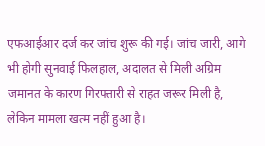एफआईआर दर्ज कर जांच शुरू की गई। जांच जारी, आगे भी होगी सुनवाई फिलहाल, अदालत से मिली अग्रिम जमानत के कारण गिरफ्तारी से राहत जरूर मिली है, लेकिन मामला खत्म नहीं हुआ है।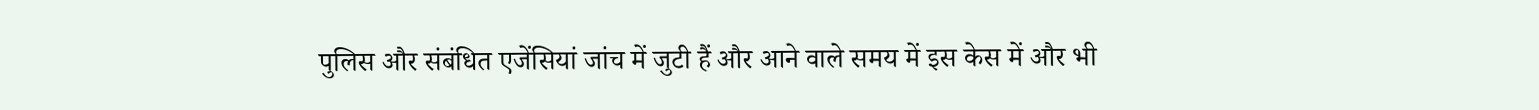पुलिस और संबंधित एजेंसियां जांच में जुटी हैं और आने वाले समय में इस केस में और भी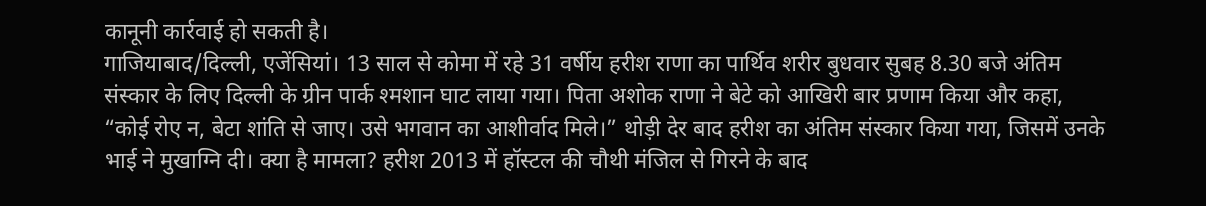कानूनी कार्रवाई हो सकती है।
गाजियाबाद/दिल्ली, एजेंसियां। 13 साल से कोमा में रहे 31 वर्षीय हरीश राणा का पार्थिव शरीर बुधवार सुबह 8.30 बजे अंतिम संस्कार के लिए दिल्ली के ग्रीन पार्क श्मशान घाट लाया गया। पिता अशोक राणा ने बेटे को आखिरी बार प्रणाम किया और कहा, “कोई रोए न, बेटा शांति से जाए। उसे भगवान का आशीर्वाद मिले।” थोड़ी देर बाद हरीश का अंतिम संस्कार किया गया, जिसमें उनके भाई ने मुखाग्नि दी। क्या है मामला? हरीश 2013 में हॉस्टल की चौथी मंजिल से गिरने के बाद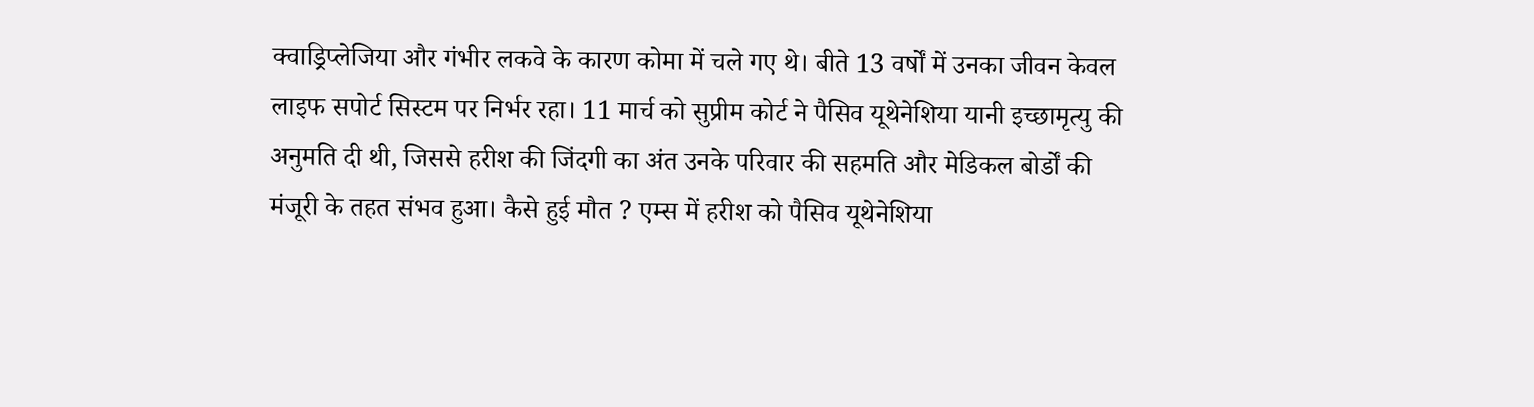क्वाड्रिप्लेजिया और गंभीर लकवे के कारण कोमा में चले गए थे। बीते 13 वर्षों में उनका जीवन केवल लाइफ सपोर्ट सिस्टम पर निर्भर रहा। 11 मार्च को सुप्रीम कोर्ट ने पैसिव यूथेनेशिया यानी इच्छामृत्यु की अनुमति दी थी, जिससे हरीश की जिंदगी का अंत उनके परिवार की सहमति और मेडिकल बोर्डों की मंजूरी के तहत संभव हुआ। कैसे हुई मौत ? एम्स में हरीश को पैसिव यूथेनेशिया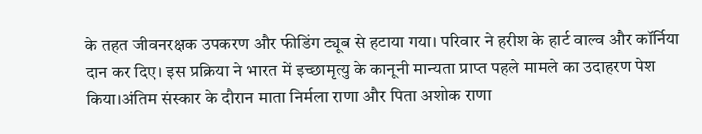के तहत जीवनरक्षक उपकरण और फीडिंग ट्यूब से हटाया गया। परिवार ने हरीश के हार्ट वाल्व और कॉर्निया दान कर दिए। इस प्रक्रिया ने भारत में इच्छामृत्यु के कानूनी मान्यता प्राप्त पहले मामले का उदाहरण पेश किया।अंतिम संस्कार के दौरान माता निर्मला राणा और पिता अशोक राणा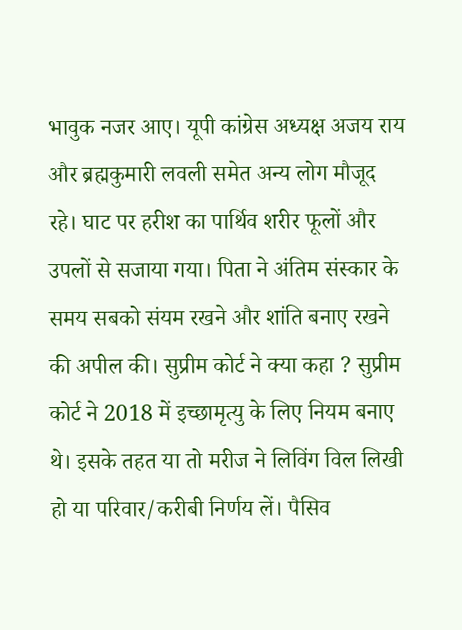भावुक नजर आए। यूपी कांग्रेस अध्यक्ष अजय राय और ब्रह्मकुमारी लवली समेत अन्य लोग मौजूद रहे। घाट पर हरीश का पार्थिव शरीर फूलों और उपलों से सजाया गया। पिता ने अंतिम संस्कार के समय सबको संयम रखने और शांति बनाए रखने की अपील की। सुप्रीम कोर्ट ने क्या कहा ? सुप्रीम कोर्ट ने 2018 में इच्छामृत्यु के लिए नियम बनाए थे। इसके तहत या तो मरीज ने लिविंग विल लिखी हो या परिवार/करीबी निर्णय लें। पैसिव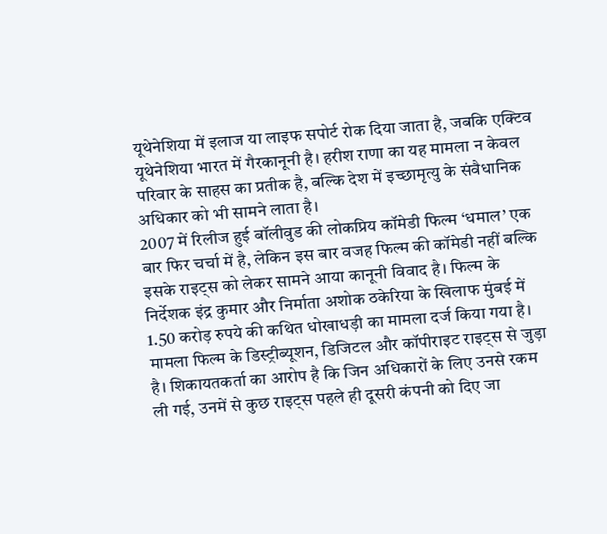यूथेनेशिया में इलाज या लाइफ सपोर्ट रोक दिया जाता है, जबकि एक्टिव यूथेनेशिया भारत में गैरकानूनी है। हरीश राणा का यह मामला न केवल परिवार के साहस का प्रतीक है, बल्कि देश में इच्छामृत्यु के संवैधानिक अधिकार को भी सामने लाता है।
2007 में रिलीज हुई बॉलीवुड की लोकप्रिय कॉमेडी फिल्म ‘धमाल’ एक बार फिर चर्चा में है, लेकिन इस बार वजह फिल्म की कॉमेडी नहीं बल्कि इसके राइट्स को लेकर सामने आया कानूनी विवाद है। फिल्म के निर्देशक इंद्र कुमार और निर्माता अशोक ठकेरिया के खिलाफ मुंबई में 1.50 करोड़ रुपये की कथित धोखाधड़ी का मामला दर्ज किया गया है। मामला फिल्म के डिस्ट्रीब्यूशन, डिजिटल और कॉपीराइट राइट्स से जुड़ा है। शिकायतकर्ता का आरोप है कि जिन अधिकारों के लिए उनसे रकम ली गई, उनमें से कुछ राइट्स पहले ही दूसरी कंपनी को दिए जा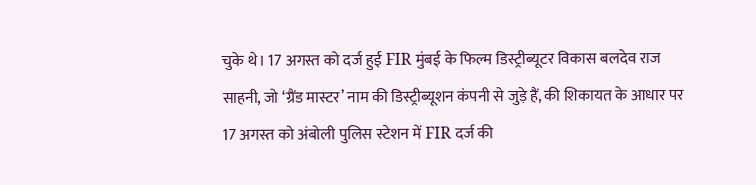चुके थे। 17 अगस्त को दर्ज हुई FIR मुंबई के फिल्म डिस्ट्रीब्यूटर विकास बलदेव राज साहनी, जो ‘ग्रैंड मास्टर’ नाम की डिस्ट्रीब्यूशन कंपनी से जुड़े हैं, की शिकायत के आधार पर 17 अगस्त को अंबोली पुलिस स्टेशन में FIR दर्ज की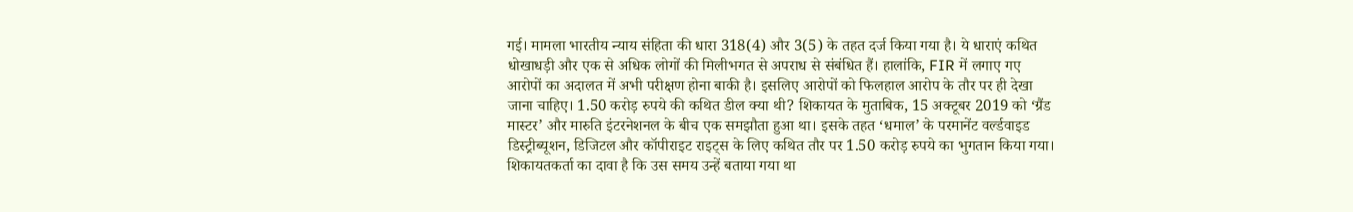गई। मामला भारतीय न्याय संहिता की धारा 318(4) और 3(5) के तहत दर्ज किया गया है। ये धाराएं कथित धोखाधड़ी और एक से अधिक लोगों की मिलीभगत से अपराध से संबंधित हैं। हालांकि, FIR में लगाए गए आरोपों का अदालत में अभी परीक्षण होना बाकी है। इसलिए आरोपों को फिलहाल आरोप के तौर पर ही देखा जाना चाहिए। 1.50 करोड़ रुपये की कथित डील क्या थी? शिकायत के मुताबिक, 15 अक्टूबर 2019 को ‘ग्रैंड मास्टर’ और मारुति इंटरनेशनल के बीच एक समझौता हुआ था। इसके तहत ‘धमाल’ के परमानेंट वर्ल्डवाइड डिस्ट्रीब्यूशन, डिजिटल और कॉपीराइट राइट्स के लिए कथित तौर पर 1.50 करोड़ रुपये का भुगतान किया गया। शिकायतकर्ता का दावा है कि उस समय उन्हें बताया गया था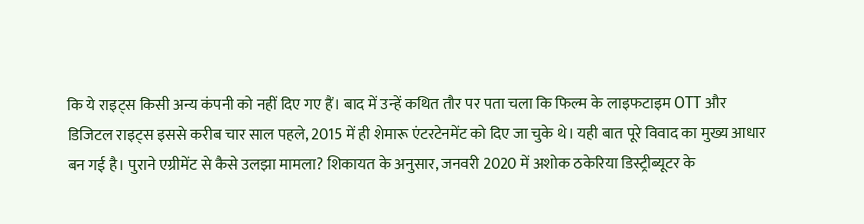कि ये राइट्स किसी अन्य कंपनी को नहीं दिए गए हैं। बाद में उन्हें कथित तौर पर पता चला कि फिल्म के लाइफटाइम OTT और डिजिटल राइट्स इससे करीब चार साल पहले, 2015 में ही शेमारू एंटरटेनमेंट को दिए जा चुके थे। यही बात पूरे विवाद का मुख्य आधार बन गई है। पुराने एग्रीमेंट से कैसे उलझा मामला? शिकायत के अनुसार, जनवरी 2020 में अशोक ठकेरिया डिस्ट्रीब्यूटर के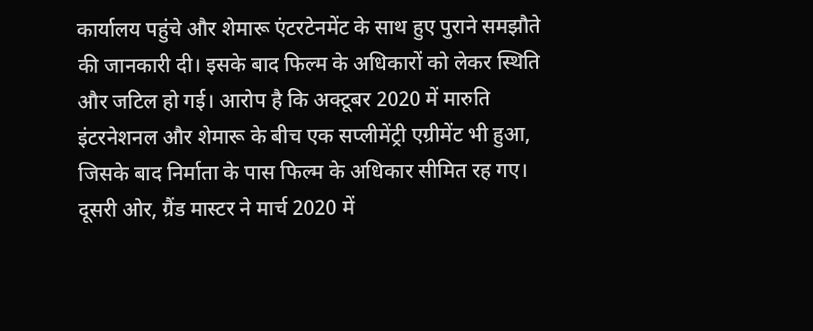कार्यालय पहुंचे और शेमारू एंटरटेनमेंट के साथ हुए पुराने समझौते की जानकारी दी। इसके बाद फिल्म के अधिकारों को लेकर स्थिति और जटिल हो गई। आरोप है कि अक्टूबर 2020 में मारुति इंटरनेशनल और शेमारू के बीच एक सप्लीमेंट्री एग्रीमेंट भी हुआ, जिसके बाद निर्माता के पास फिल्म के अधिकार सीमित रह गए। दूसरी ओर, ग्रैंड मास्टर ने मार्च 2020 में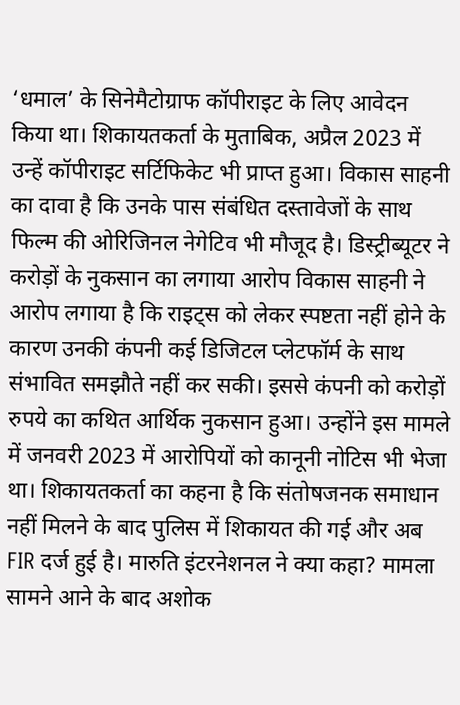‘धमाल’ के सिनेमैटोग्राफ कॉपीराइट के लिए आवेदन किया था। शिकायतकर्ता के मुताबिक, अप्रैल 2023 में उन्हें कॉपीराइट सर्टिफिकेट भी प्राप्त हुआ। विकास साहनी का दावा है कि उनके पास संबंधित दस्तावेजों के साथ फिल्म की ओरिजिनल नेगेटिव भी मौजूद है। डिस्ट्रीब्यूटर ने करोड़ों के नुकसान का लगाया आरोप विकास साहनी ने आरोप लगाया है कि राइट्स को लेकर स्पष्टता नहीं होने के कारण उनकी कंपनी कई डिजिटल प्लेटफॉर्म के साथ संभावित समझौते नहीं कर सकी। इससे कंपनी को करोड़ों रुपये का कथित आर्थिक नुकसान हुआ। उन्होंने इस मामले में जनवरी 2023 में आरोपियों को कानूनी नोटिस भी भेजा था। शिकायतकर्ता का कहना है कि संतोषजनक समाधान नहीं मिलने के बाद पुलिस में शिकायत की गई और अब FIR दर्ज हुई है। मारुति इंटरनेशनल ने क्या कहा? मामला सामने आने के बाद अशोक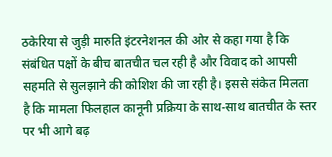ठकेरिया से जुड़ी मारुति इंटरनेशनल की ओर से कहा गया है कि संबंधित पक्षों के बीच बातचीत चल रही है और विवाद को आपसी सहमति से सुलझाने की कोशिश की जा रही है। इससे संकेत मिलता है कि मामला फिलहाल कानूनी प्रक्रिया के साथ-साथ बातचीत के स्तर पर भी आगे बढ़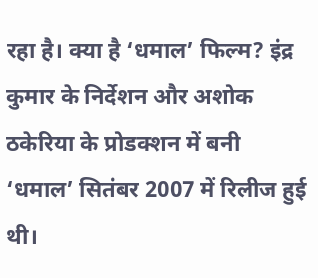रहा है। क्या है ‘धमाल’ फिल्म? इंद्र कुमार के निर्देशन और अशोक ठकेरिया के प्रोडक्शन में बनी ‘धमाल’ सितंबर 2007 में रिलीज हुई थी।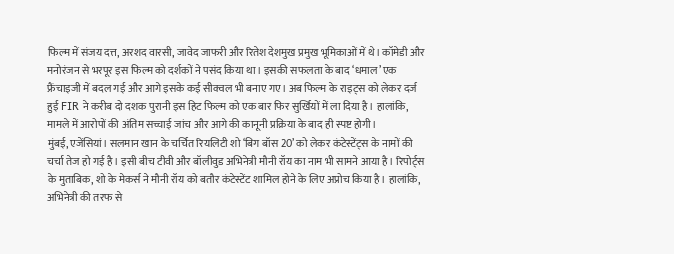फिल्म में संजय दत्त, अरशद वारसी, जावेद जाफरी और रितेश देशमुख प्रमुख भूमिकाओं में थे। कॉमेडी और मनोरंजन से भरपूर इस फिल्म को दर्शकों ने पसंद किया था। इसकी सफलता के बाद ‘धमाल’ एक फ्रैंचाइजी में बदल गई और आगे इसके कई सीक्वल भी बनाए गए। अब फिल्म के राइट्स को लेकर दर्ज हुई FIR ने करीब दो दशक पुरानी इस हिट फिल्म को एक बार फिर सुर्खियों में ला दिया है। हालांकि, मामले में आरोपों की अंतिम सच्चाई जांच और आगे की कानूनी प्रक्रिया के बाद ही स्पष्ट होगी।
मुंबई, एजेंसियां। सलमान खान के चर्चित रियलिटी शो ‘बिग बॉस 20’ को लेकर कंटेस्टेंट्स के नामों की चर्चा तेज हो गई है। इसी बीच टीवी और बॉलीवुड अभिनेत्री मौनी रॉय का नाम भी सामने आया है। रिपोर्ट्स के मुताबिक, शो के मेकर्स ने मौनी रॉय को बतौर कंटेस्टेंट शामिल होने के लिए अप्रोच किया है। हालांकि, अभिनेत्री की तरफ से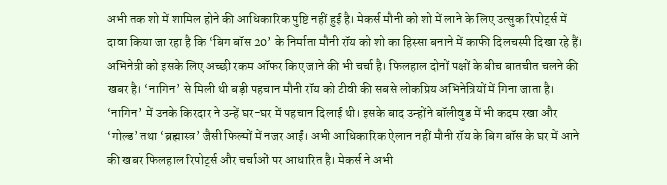अभी तक शो में शामिल होने की आधिकारिक पुष्टि नहीं हुई है। मेकर्स मौनी को शो में लाने के लिए उत्सुक रिपोर्ट्स में दावा किया जा रहा है कि ‘बिग बॉस 20’ के निर्माता मौनी रॉय को शो का हिस्सा बनाने में काफी दिलचस्पी दिखा रहे हैं। अभिनेत्री को इसके लिए अच्छी रकम ऑफर किए जाने की भी चर्चा है। फिलहाल दोनों पक्षों के बीच बातचीत चलने की खबर है। ‘नागिन’ से मिली थी बड़ी पहचान मौनी रॉय को टीवी की सबसे लोकप्रिय अभिनेत्रियों में गिना जाता है। ‘नागिन’ में उनके किरदार ने उन्हें घर-घर में पहचान दिलाई थी। इसके बाद उन्होंने बॉलीवुड में भी कदम रखा और ‘गोल्ड’ तथा ‘ब्रह्मास्त्र’ जैसी फिल्मों में नजर आईं। अभी आधिकारिक ऐलान नहीं मौनी रॉय के बिग बॉस के घर में आने की खबर फिलहाल रिपोर्ट्स और चर्चाओं पर आधारित है। मेकर्स ने अभी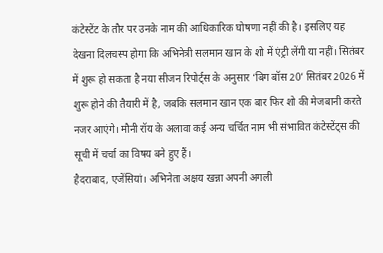कंटेस्टेंट के तौर पर उनके नाम की आधिकारिक घोषणा नहीं की है। इसलिए यह देखना दिलचस्प होगा कि अभिनेत्री सलमान खान के शो में एंट्री लेंगी या नहीं। सितंबर में शुरू हो सकता है नया सीजन रिपोर्ट्स के अनुसार ‘बिग बॉस 20’ सितंबर 2026 में शुरू होने की तैयारी में है, जबकि सलमान खान एक बार फिर शो की मेजबानी करते नजर आएंगे। मौनी रॉय के अलावा कई अन्य चर्चित नाम भी संभावित कंटेस्टेंट्स की सूची में चर्चा का विषय बने हुए हैं।
हैदराबाद, एजेंसियां। अभिनेता अक्षय खन्ना अपनी अगली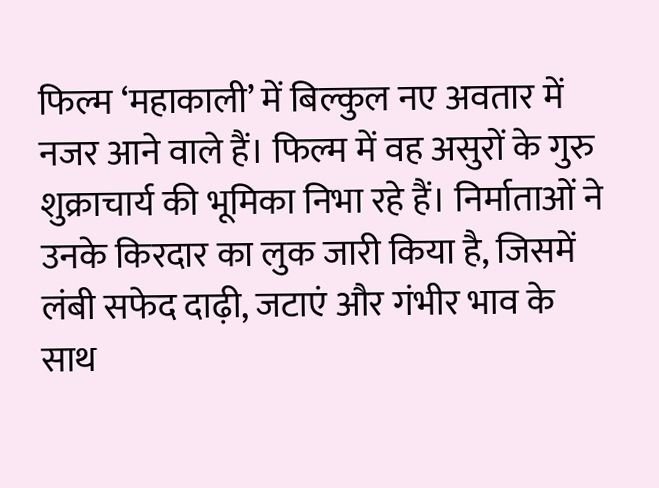फिल्म ‘महाकाली’ में बिल्कुल नए अवतार में नजर आने वाले हैं। फिल्म में वह असुरों के गुरु शुक्राचार्य की भूमिका निभा रहे हैं। निर्माताओं ने उनके किरदार का लुक जारी किया है, जिसमें लंबी सफेद दाढ़ी, जटाएं और गंभीर भाव के साथ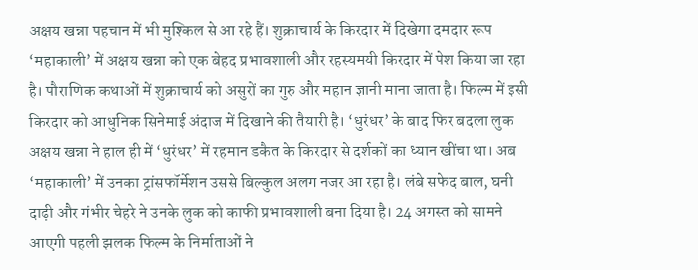अक्षय खन्ना पहचान में भी मुश्किल से आ रहे हैं। शुक्राचार्य के किरदार में दिखेगा दमदार रूप ‘महाकाली’ में अक्षय खन्ना को एक बेहद प्रभावशाली और रहस्यमयी किरदार में पेश किया जा रहा है। पौराणिक कथाओं में शुक्राचार्य को असुरों का गुरु और महान ज्ञानी माना जाता है। फिल्म में इसी किरदार को आधुनिक सिनेमाई अंदाज में दिखाने की तैयारी है। ‘धुरंधर’ के बाद फिर बदला लुक अक्षय खन्ना ने हाल ही में ‘धुरंधर’ में रहमान डकैत के किरदार से दर्शकों का ध्यान खींचा था। अब ‘महाकाली’ में उनका ट्रांसफॉर्मेशन उससे बिल्कुल अलग नजर आ रहा है। लंबे सफेद बाल, घनी दाढ़ी और गंभीर चेहरे ने उनके लुक को काफी प्रभावशाली बना दिया है। 24 अगस्त को सामने आएगी पहली झलक फिल्म के निर्माताओं ने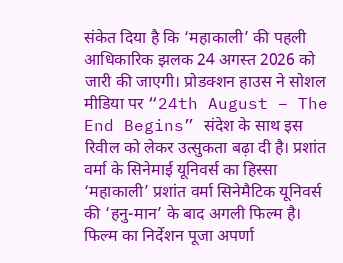संकेत दिया है कि ‘महाकाली’ की पहली आधिकारिक झलक 24 अगस्त 2026 को जारी की जाएगी। प्रोडक्शन हाउस ने सोशल मीडिया पर “24th August – The End Begins” संदेश के साथ इस रिवील को लेकर उत्सुकता बढ़ा दी है। प्रशांत वर्मा के सिनेमाई यूनिवर्स का हिस्सा ‘महाकाली’ प्रशांत वर्मा सिनेमैटिक यूनिवर्स की ‘हनु-मान’ के बाद अगली फिल्म है। फिल्म का निर्देशन पूजा अपर्णा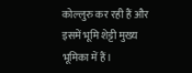कोल्लुरु कर रही हैं और इसमें भूमि शेट्टी मुख्य भूमिका में हैं।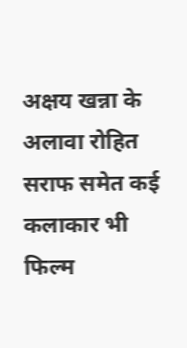अक्षय खन्ना के अलावा रोहित सराफ समेत कई कलाकार भी फिल्म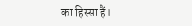का हिस्सा हैं।